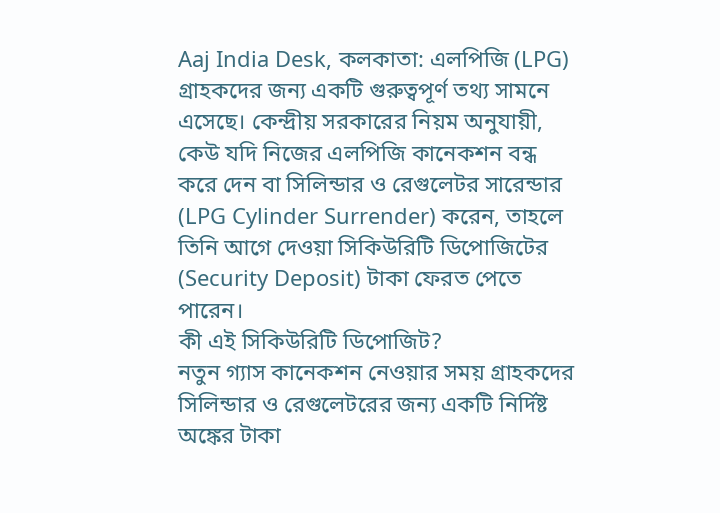Aaj India Desk, কলকাতা: এলপিজি (LPG) গ্রাহকদের জন্য একটি গুরুত্বপূর্ণ তথ্য সামনে এসেছে। কেন্দ্রীয় সরকারের নিয়ম অনুযায়ী, কেউ যদি নিজের এলপিজি কানেকশন বন্ধ করে দেন বা সিলিন্ডার ও রেগুলেটর সারেন্ডার (LPG Cylinder Surrender) করেন, তাহলে তিনি আগে দেওয়া সিকিউরিটি ডিপোজিটের (Security Deposit) টাকা ফেরত পেতে পারেন।
কী এই সিকিউরিটি ডিপোজিট?
নতুন গ্যাস কানেকশন নেওয়ার সময় গ্রাহকদের সিলিন্ডার ও রেগুলেটরের জন্য একটি নির্দিষ্ট অঙ্কের টাকা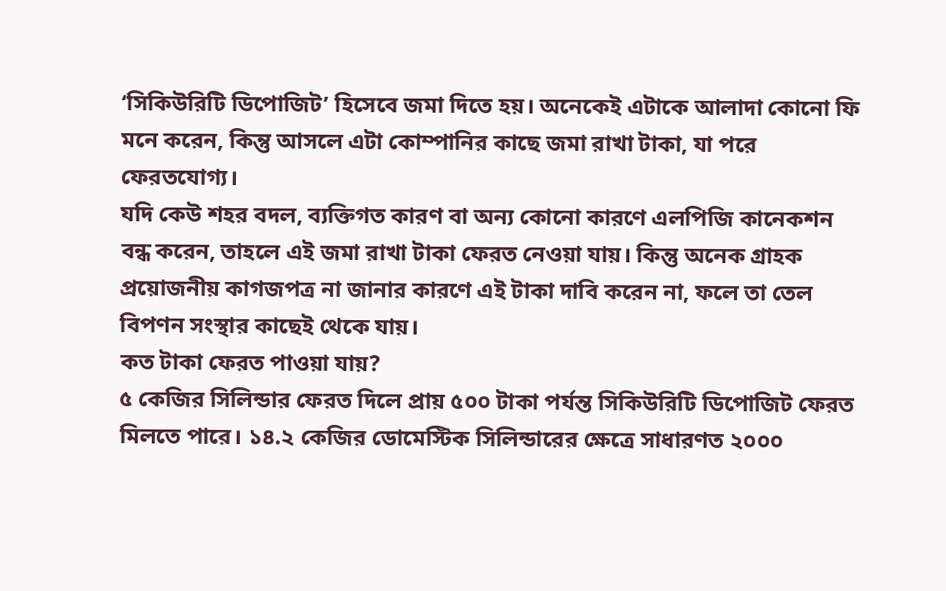‘সিকিউরিটি ডিপোজিট’ হিসেবে জমা দিতে হয়। অনেকেই এটাকে আলাদা কোনো ফি মনে করেন, কিন্তু আসলে এটা কোম্পানির কাছে জমা রাখা টাকা, যা পরে ফেরতযোগ্য।
যদি কেউ শহর বদল, ব্যক্তিগত কারণ বা অন্য কোনো কারণে এলপিজি কানেকশন বন্ধ করেন, তাহলে এই জমা রাখা টাকা ফেরত নেওয়া যায়। কিন্তু অনেক গ্রাহক প্রয়োজনীয় কাগজপত্র না জানার কারণে এই টাকা দাবি করেন না, ফলে তা তেল বিপণন সংস্থার কাছেই থেকে যায়।
কত টাকা ফেরত পাওয়া যায়?
৫ কেজির সিলিন্ডার ফেরত দিলে প্রায় ৫০০ টাকা পর্যন্ত সিকিউরিটি ডিপোজিট ফেরত মিলতে পারে। ১৪.২ কেজির ডোমেস্টিক সিলিন্ডারের ক্ষেত্রে সাধারণত ২০০০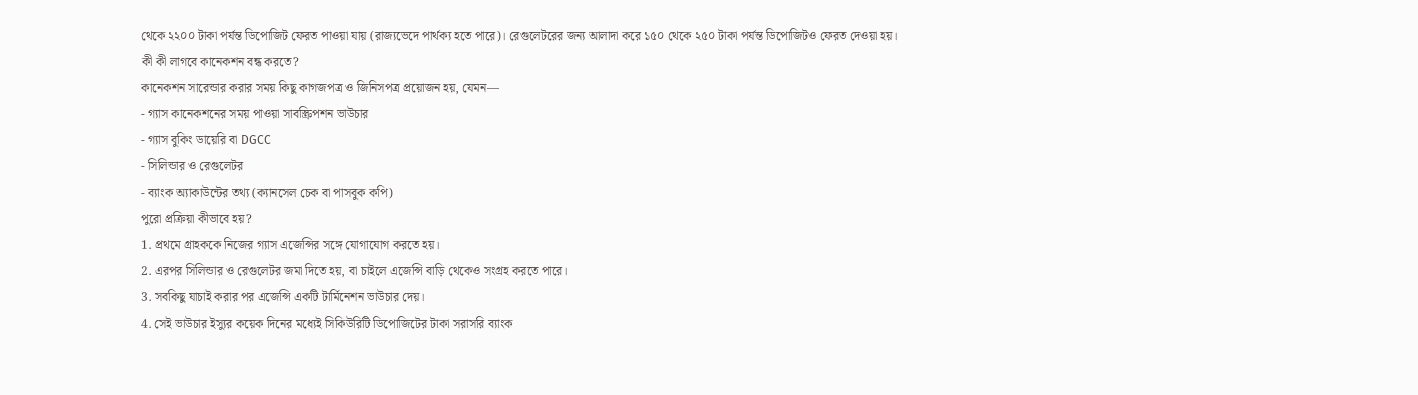থেকে ২২০০ টাকা পর্যন্ত ডিপোজিট ফেরত পাওয়া যায় (রাজ্যভেদে পার্থক্য হতে পারে)। রেগুলেটরের জন্য আলাদা করে ১৫০ থেকে ২৫০ টাকা পর্যন্ত ডিপোজিটও ফেরত দেওয়া হয়।
কী কী লাগবে কানেকশন বন্ধ করতে?
কানেকশন সারেন্ডার করার সময় কিছু কাগজপত্র ও জিনিসপত্র প্রয়োজন হয়, যেমন—
- গ্যাস কানেকশনের সময় পাওয়া সাবস্ক্রিপশন ভাউচার
- গ্যাস বুকিং ডায়েরি বা DGCC
- সিলিন্ডার ও রেগুলেটর
- ব্যাংক অ্যাকাউন্টের তথ্য (ক্যানসেল চেক বা পাসবুক কপি)
পুরো প্রক্রিয়া কীভাবে হয়?
1. প্রথমে গ্রাহককে নিজের গ্যাস এজেন্সির সঙ্গে যোগাযোগ করতে হয়।
2. এরপর সিলিন্ডার ও রেগুলেটর জমা দিতে হয়, বা চাইলে এজেন্সি বাড়ি থেকেও সংগ্রহ করতে পারে।
3. সবকিছু যাচাই করার পর এজেন্সি একটি টার্মিনেশন ভাউচার দেয়।
4. সেই ভাউচার ইস্যুর কয়েক দিনের মধ্যেই সিকিউরিটি ডিপোজিটের টাকা সরাসরি ব্যাংক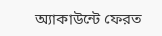অ্যাকাউন্টে ফেরত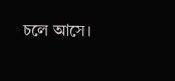চলে আসে।